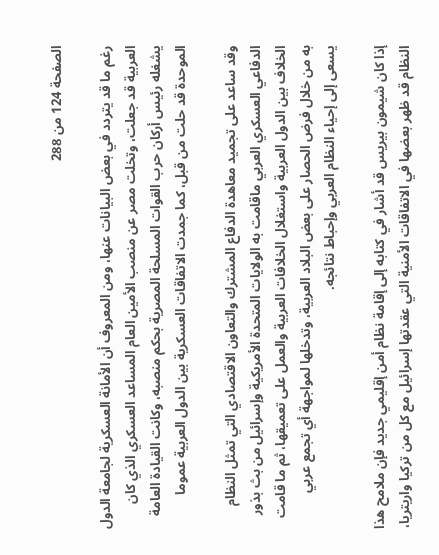الصفحة 124 من 288

رغم ما قد يتردد في بعض البيانات عنها، ومن المعروف أن الأمانة العسكرية لجامعة الدول العربية قد جعلت، وتخلت مصر عن منصب الأمين العام المساعد العسكري الذي كان يشغله رئيس أركان حرب القوات المسلحة المصرية بحكم منصبه، وكانت القيادة العامة الموحدة قد حلت من قبل، كما جمدت الاتفاقات العسكرية بين الدول العربية عموما

وقد ساعد على تجميد معاهدة الدفاع المشترك والتعاون الاقتصادي التي تمثل النظام الدفاعي العسكري العربي ماقامت به الولايات المتحدة الأمريكية وإسرائيل من بث بذور الخلاف بين الدول العربية واستغلال الخلافات العربية والعمل على تعميقها، ثم ما قامت به من خلال فرض الحصار على بعض البلاد العربية، وتدخلها لمواجهة أي تجمع عربي يسعى إلى إحياء النظام العربي وإحباط نتائجه.

إذا كان شيمون بيريس قد أشار في كتابه إلى إقامة نظام أمن إقليمي جديد فإن ملامح هذا النظام قد ظهر بعضها في الاتفاقات الأمنية التي عقدتها إسرائيل مع كل من تركيا واريتريا،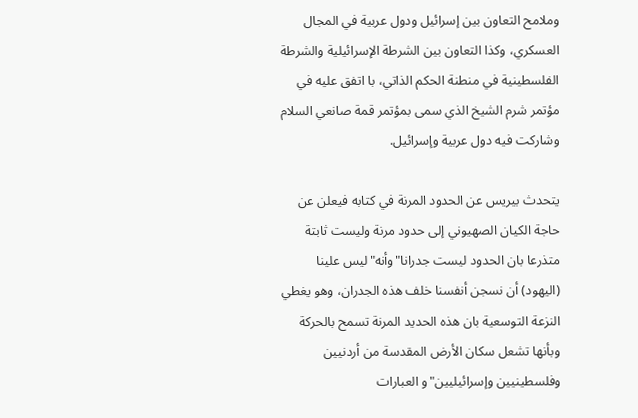وملامح التعاون بين إسرائيل ودول عربية في المجال العسكري، وكذا التعاون بين الشرطة الإسرائيلية والشرطة الفلسطينية في منطنة الحكم الذاتي، با اتفق عليه في مؤتمر شرم الشيخ الذي سمى بمؤتمر قمة صانعي السلام وشاركت فيه دول عربية وإسرائيل.

يتحدث بيريس عن الحدود المرنة في كتابه فيعلن عن حاجة الكيان الصهيوني إلى حدود مرنة وليست ثابتة متذرعا بان الحدود ليست جدرانا"وأنه"ليس علينا (اليهود) أن نسجن أنفسنا خلف هذه الجدران، وهو يغطي النزعة التوسعية بان هذه الحديد المرنة تسمح بالحركة وبأنها تشعل سكان الأرض المقدسة من أردنيين وفلسطينيين وإسرائيليين"و العبارات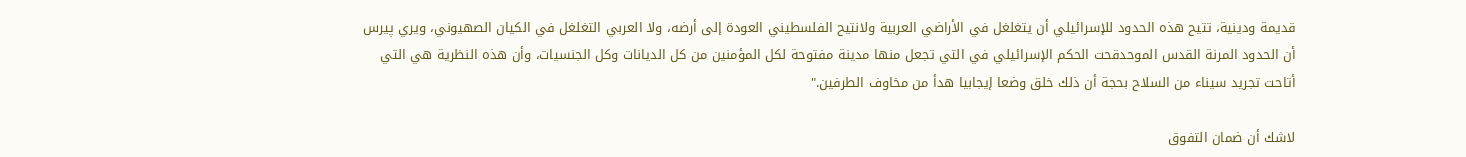قديمة ودينية، تتيح هذه الحدود للإسرائيلي أن يتغلغل في الأراضي العربية ولانتيح الفلسطيني العودة إلى أرضه، ولا العربي التغلغل في الكيان الصهيوني، ويري پيرس أن الحدود المرنة القدس الموحدقحت الحكم الإسرائيلي في التي تجعل منها مدينة مفتوحة لكل المؤمنين من كل الديانات وكل الجنسيات، وأن هذه النظرية هي التي أتاحت تجريد سيناء من السلاح بحجة أن ذلك خلق وضعا إيجابيا هدأ من مخاوف الطرفين."

لاشك أن ضمان التفوق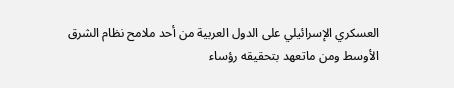العسكري الإسرائيلي على الدول العربية من أحد ملامح نظام الشرق الأوسط ومن ماتعهد بتحقيقه رؤساء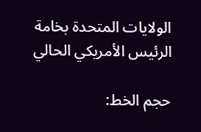الولايات المتحدة بخامة الرئيس الأمريكي الحالي

حجم الخط: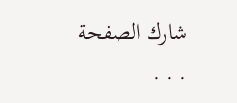شارك الصفحة
. . .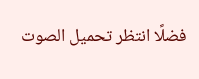فضلًا انتظر تحميل الصوت